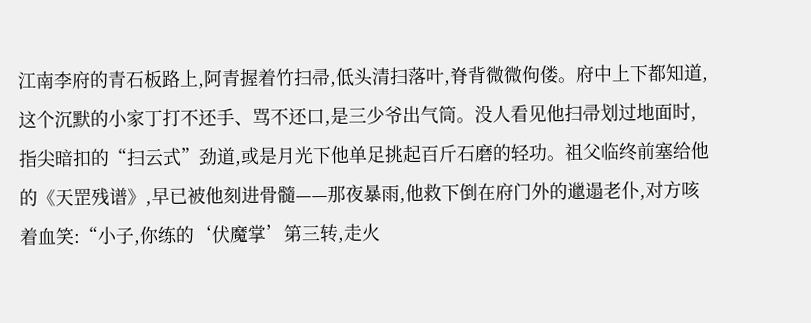江南李府的青石板路上,阿青握着竹扫帚,低头清扫落叶,脊背微微佝偻。府中上下都知道,这个沉默的小家丁打不还手、骂不还口,是三少爷出气筒。没人看见他扫帚划过地面时,指尖暗扣的“扫云式”劲道,或是月光下他单足挑起百斤石磨的轻功。祖父临终前塞给他的《天罡残谱》,早已被他刻进骨髓——那夜暴雨,他救下倒在府门外的邋遢老仆,对方咳着血笑:“小子,你练的‘伏魔掌’第三转,走火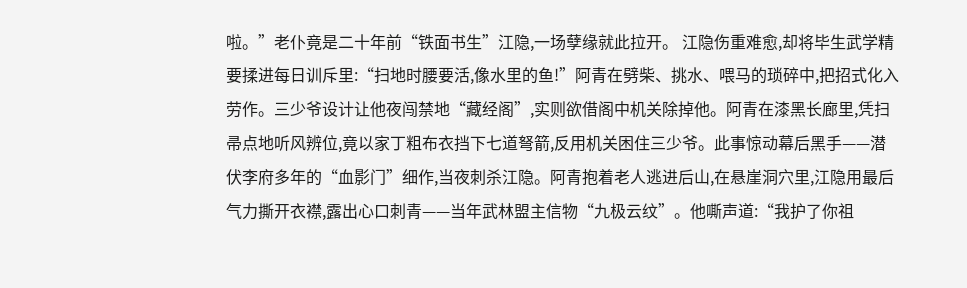啦。”老仆竟是二十年前“铁面书生”江隐,一场孽缘就此拉开。 江隐伤重难愈,却将毕生武学精要揉进每日训斥里:“扫地时腰要活,像水里的鱼!”阿青在劈柴、挑水、喂马的琐碎中,把招式化入劳作。三少爷设计让他夜闯禁地“藏经阁”,实则欲借阁中机关除掉他。阿青在漆黑长廊里,凭扫帚点地听风辨位,竟以家丁粗布衣挡下七道弩箭,反用机关困住三少爷。此事惊动幕后黑手——潜伏李府多年的“血影门”细作,当夜刺杀江隐。阿青抱着老人逃进后山,在悬崖洞穴里,江隐用最后气力撕开衣襟,露出心口刺青——当年武林盟主信物“九极云纹”。他嘶声道:“我护了你祖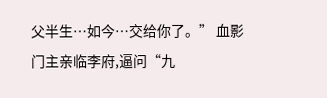父半生…如今…交给你了。” 血影门主亲临李府,逼问“九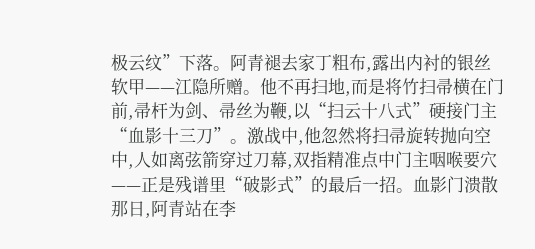极云纹”下落。阿青褪去家丁粗布,露出内衬的银丝软甲——江隐所赠。他不再扫地,而是将竹扫帚横在门前,帚杆为剑、帚丝为鞭,以“扫云十八式”硬接门主“血影十三刀”。激战中,他忽然将扫帚旋转抛向空中,人如离弦箭穿过刀幕,双指精准点中门主咽喉要穴——正是残谱里“破影式”的最后一招。血影门溃散那日,阿青站在李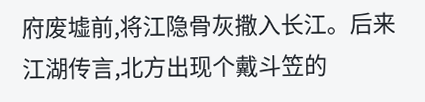府废墟前,将江隐骨灰撒入长江。后来江湖传言,北方出现个戴斗笠的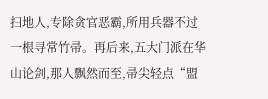扫地人,专除贪官恶霸,所用兵器不过一根寻常竹帚。再后来,五大门派在华山论剑,那人飘然而至,帚尖轻点“盟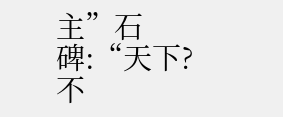主”石碑:“天下?不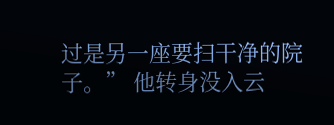过是另一座要扫干净的院子。” 他转身没入云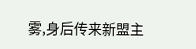雾,身后传来新盟主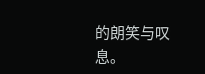的朗笑与叹息。